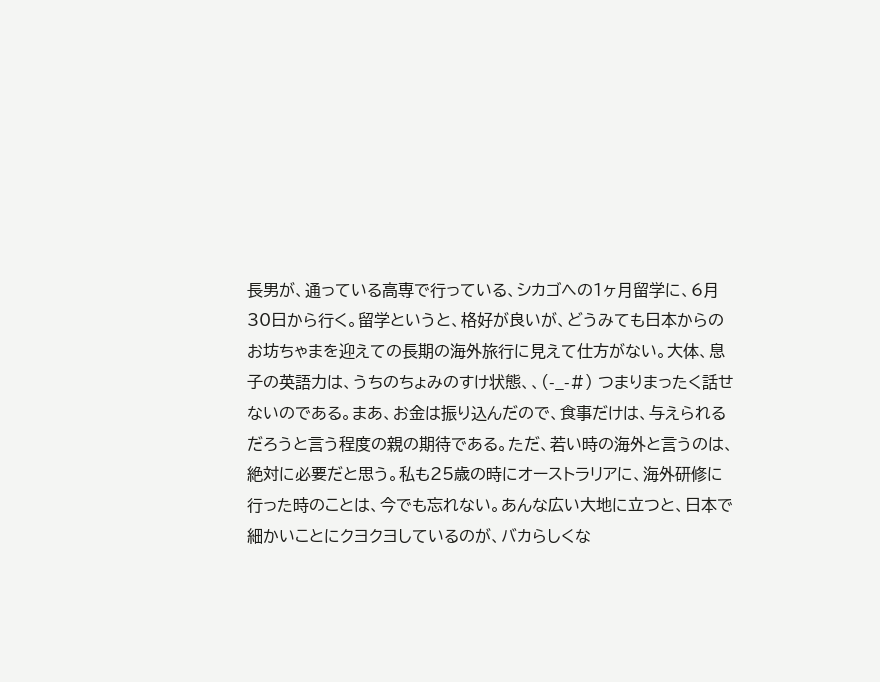長男が、通っている高専で行っている、シカゴへの1ヶ月留学に、6月30日から行く。留学というと、格好が良いが、どうみても日本からのお坊ちゃまを迎えての長期の海外旅行に見えて仕方がない。大体、息子の英語力は、うちのちょみのすけ状態、、(-_-#) つまりまったく話せないのである。まあ、お金は振り込んだので、食事だけは、与えられるだろうと言う程度の親の期待である。ただ、若い時の海外と言うのは、絶対に必要だと思う。私も25歳の時にオーストラリアに、海外研修に行った時のことは、今でも忘れない。あんな広い大地に立つと、日本で細かいことにクヨクヨしているのが、バカらしくな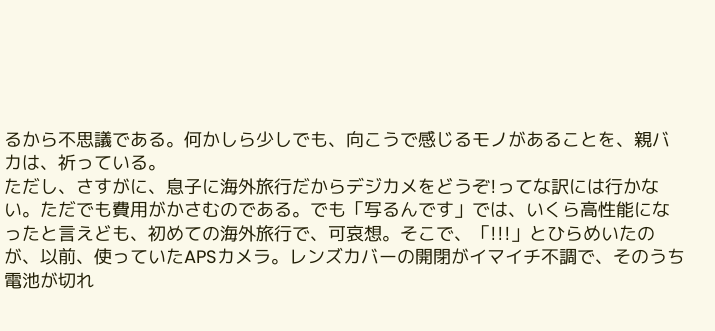るから不思議である。何かしら少しでも、向こうで感じるモノがあることを、親バカは、祈っている。
ただし、さすがに、息子に海外旅行だからデジカメをどうぞ!ってな訳には行かない。ただでも費用がかさむのである。でも「写るんです」では、いくら高性能になったと言えども、初めての海外旅行で、可哀想。そこで、「!!!」とひらめいたのが、以前、使っていたAPSカメラ。レンズカバーの開閉がイマイチ不調で、そのうち電池が切れ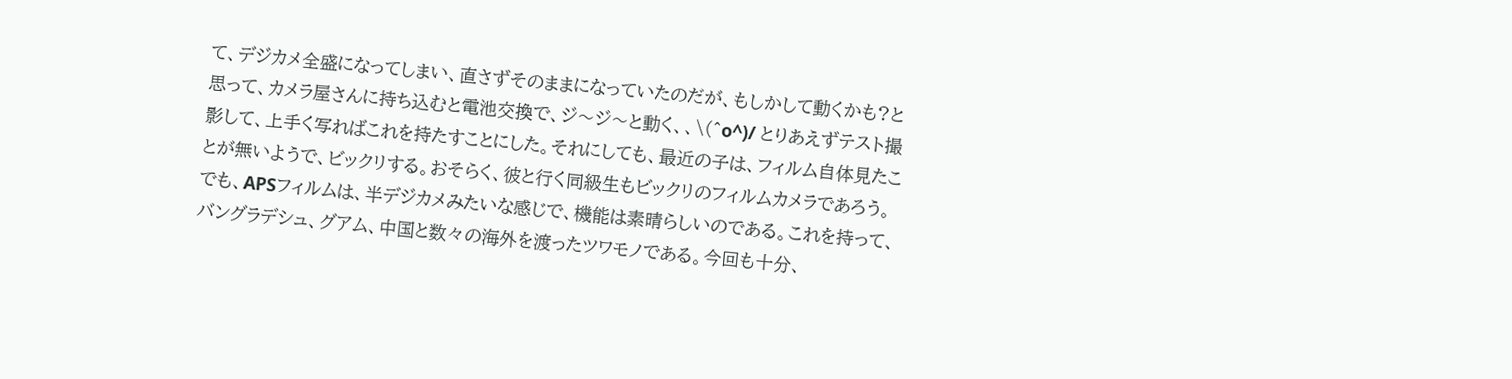て、デジカメ全盛になってしまい、直さずそのままになっていたのだが、もしかして動くかも?と思って、カメラ屋さんに持ち込むと電池交換で、ジ〜ジ〜と動く、、\(^o^)/ とりあえずテスト撮影して、上手く写ればこれを持たすことにした。それにしても、最近の子は、フィルム自体見たことが無いようで、ビックリする。おそらく、彼と行く同級生もビックリのフィルムカメラであろう。でも、APSフィルムは、半デジカメみたいな感じで、機能は素晴らしいのである。これを持って、バングラデシュ、グアム、中国と数々の海外を渡ったツワモノである。今回も十分、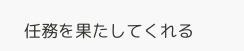任務を果たしてくれる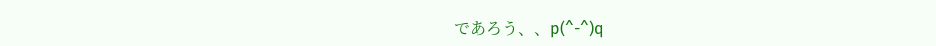であろう、、p(^-^)q